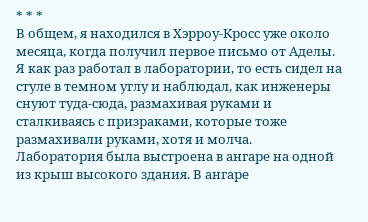* * *
В общем, я находился в Хэрроу-Кросс уже около месяца, когда получил первое письмо от Аделы.
Я как раз работал в лаборатории, то есть сидел на стуле в темном углу и наблюдал, как инженеры снуют туда-сюда, размахивая руками и сталкиваясь с призраками, которые тоже размахивали руками, хотя и молча.
Лаборатория была выстроена в ангаре на одной из крыш высокого здания. В ангаре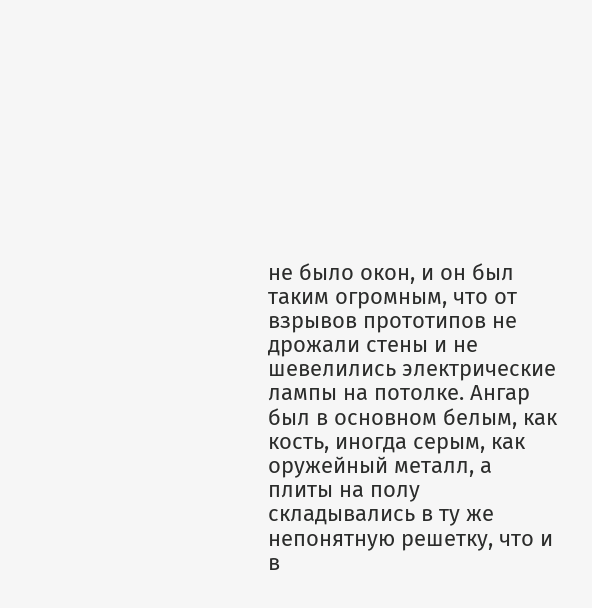не было окон, и он был таким огромным, что от взрывов прототипов не дрожали стены и не шевелились электрические лампы на потолке. Ангар был в основном белым, как кость, иногда серым, как оружейный металл, а плиты на полу складывались в ту же непонятную решетку, что и в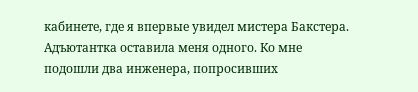кабинете, где я впервые увидел мистера Бакстера.
Адъютантка оставила меня одного. Ко мне подошли два инженера, попросивших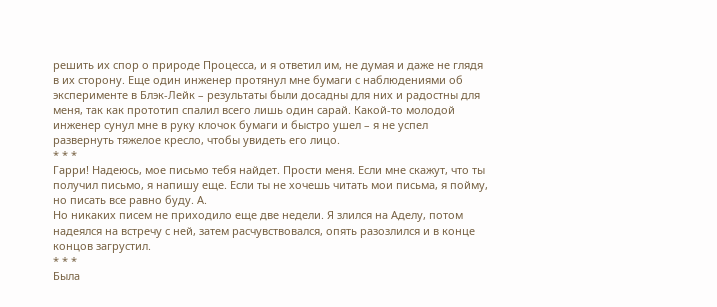решить их спор о природе Процесса, и я ответил им, не думая и даже не глядя в их сторону. Еще один инженер протянул мне бумаги с наблюдениями об эксперименте в Блэк-Лейк – результаты были досадны для них и радостны для меня, так как прототип спалил всего лишь один сарай. Какой-то молодой инженер сунул мне в руку клочок бумаги и быстро ушел – я не успел развернуть тяжелое кресло, чтобы увидеть его лицо.
* * *
Гарри! Надеюсь, мое письмо тебя найдет. Прости меня. Если мне скажут, что ты получил письмо, я напишу еще. Если ты не хочешь читать мои письма, я пойму, но писать все равно буду. А.
Но никаких писем не приходило еще две недели. Я злился на Аделу, потом надеялся на встречу с ней, затем расчувствовался, опять разозлился и в конце концов загрустил.
* * *
Была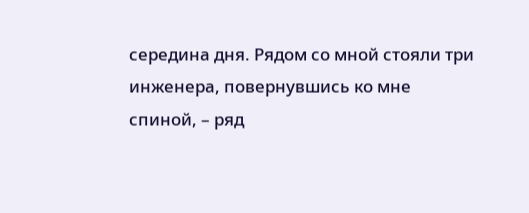середина дня. Рядом со мной стояли три инженера, повернувшись ко мне спиной, – ряд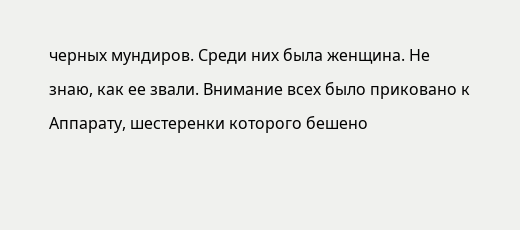черных мундиров. Среди них была женщина. Не знаю, как ее звали. Внимание всех было приковано к Аппарату, шестеренки которого бешено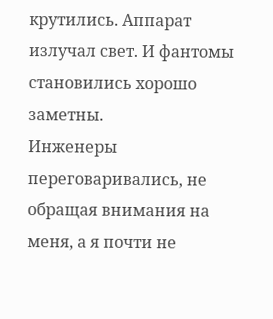крутились. Аппарат излучал свет. И фантомы становились хорошо заметны.
Инженеры переговаривались, не обращая внимания на меня, а я почти не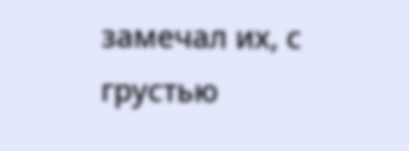замечал их, с грустью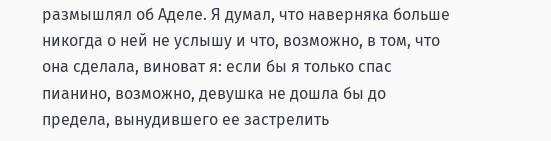размышлял об Аделе. Я думал, что наверняка больше никогда о ней не услышу и что, возможно, в том, что она сделала, виноват я: если бы я только спас пианино, возможно, девушка не дошла бы до предела, вынудившего ее застрелить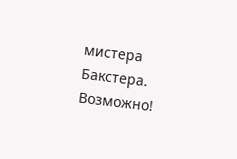мистера Бакстера. Возможно!